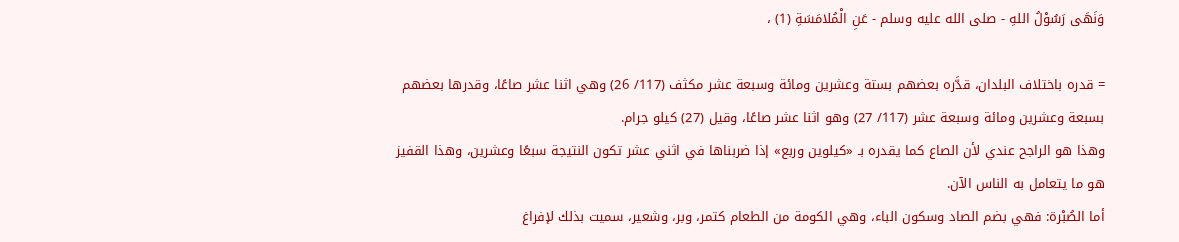وَنَهَى رَسُوْلُ اللهِ - صلى الله عليه وسلم - عَنِ الْمُلامَسَةِ (1) ،

= قدره باختلاف البلدان، قدَّره بعضهم بستة وعشرين ومائة وسبعة عشر مكثف (117/ 26) وهي اثنا عشر صاعًا، وقدرها بعضهم بسبعة وعشرين ومائة وسبعة عشر (117/ 27) وهو اثنا عشر صاعًا، وقيل (27) كيلو جرام.
وهذا هو الراجح عندي لأن الصاع كما يقدره بـ «كيلوين وربع» إذا ضربناها في اثني عشر تكون النتيجة سبعًا وعشرين، وهذا القفيز هو ما يتعامل به الناس الآن.
أما الصُبْرة: فهي بضم الصاد وسكون الباء، وهي الكومة من الطعام كتمر، وبر، وشعير، سميت بذلك لإفراغ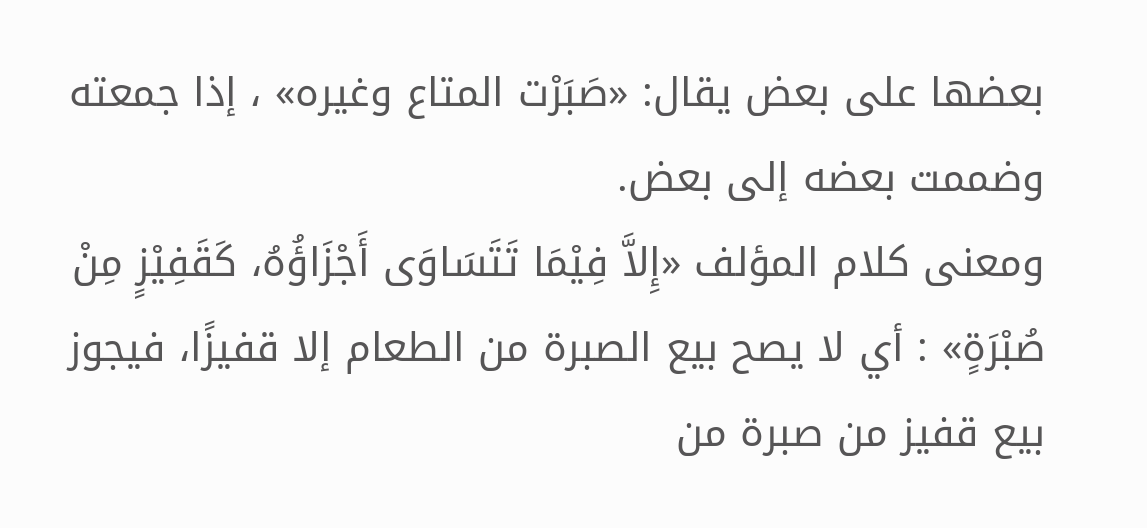بعضها على بعض يقال: «صَبَرْت المتاع وغيره» ، إذا جمعته وضممت بعضه إلى بعض.
ومعنى كلام المؤلف «إِلاَّ فِيْمَا تَتَسَاوَى أَجْزَاؤُهُ، كَقَفِيْزٍ مِنْ صُبْرَةٍ» : أي لا يصح بيع الصبرة من الطعام إلا قفيزًا، فيجوز بيع قفيز من صبرة من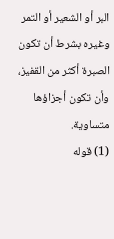البر أو الشعير أو التمر وغيره بشرط أن تكون الصبرة أكثر من القفيز، وأن تكون أجزاؤها متساوية.
(1) قوله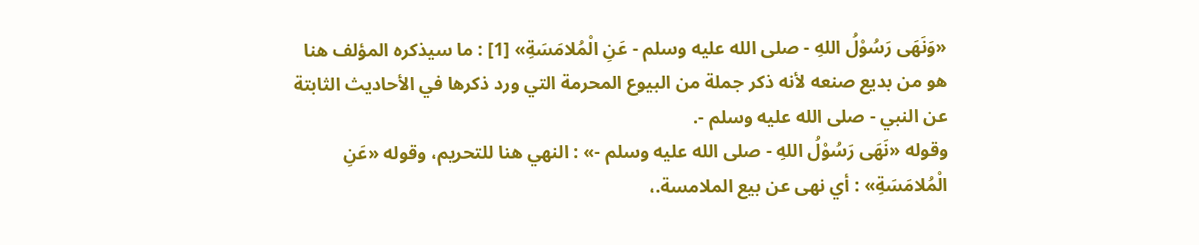«وَنَهَى رَسُوْلُ اللهِ - صلى الله عليه وسلم - عَنِ الْمُلامَسَةِ» [1] : ما سيذكره المؤلف هنا هو من بديع صنعه لأنه ذكر جملة من البيوع المحرمة التي ورد ذكرها في الأحاديث الثابتة عن النبي - صلى الله عليه وسلم -.
وقوله «نَهَى رَسُوْلُ اللهِ - صلى الله عليه وسلم -» : النهي هنا للتحريم، وقوله «عَنِ الْمُلامَسَةِ» : أي نهى عن بيع الملامسة.،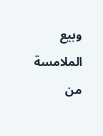وبيع الملامسة من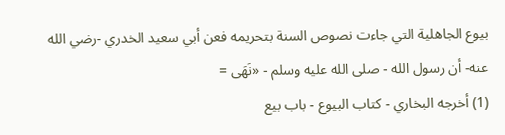بيوع الجاهلية التي جاءت نصوص السنة بتحريمه فعن أبي سعيد الخدري -رضي الله عنه- أن رسول الله - صلى الله عليه وسلم - «نَهَى =
(1) أخرجه البخاري - كتاب البيوع - باب بيع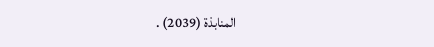المنابذة (2039) .